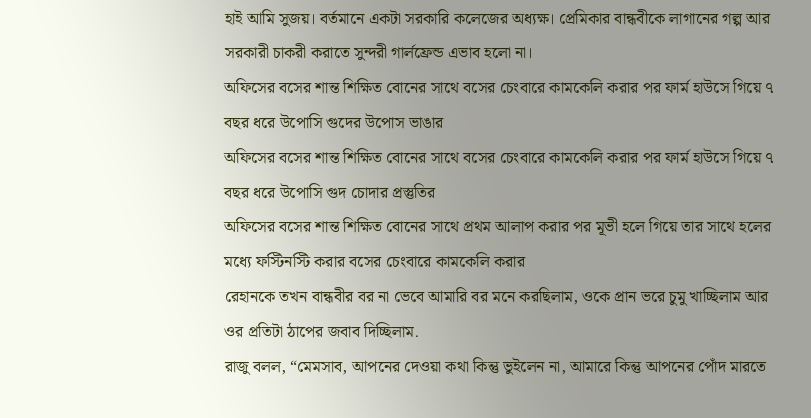হাই আমি সুজয়। বর্তমানে একটা সরকারি কলেজের অধ্যক্ষ। প্রেমিকার বান্ধবীকে লাগানের গল্প আর সরকারী চাকরী করাতে সুন্দরী গার্লফ্রেন্ড এভাব হলো না।
অফিসের বসের শান্ত শিক্ষিত বোনের সাথে বসের চেংবারে কামকেলি করার পর ফার্ম হাউসে গিয়ে ৭ বছর ধরে উপোসি গুদের উপোস ভাঙার
অফিসের বসের শান্ত শিক্ষিত বোনের সাথে বসের চেংবারে কামকেলি করার পর ফার্ম হাউসে গিয়ে ৭ বছর ধরে উপোসি গুদ চোদার প্রস্তুতির
অফিসের বসের শান্ত শিক্ষিত বোনের সাথে প্রথম আলাপ করার পর মূভী হলে গিয়ে তার সাথে হলের মধ্যে ফস্টিনস্টি করার বসের চেংবারে কামকেলি করার
রেহানকে তখন বান্ধবীর বর না ভেবে আমারি বর মনে করছিলাম, ওকে প্রান ভরে চুমু খাচ্ছিলাম আর ওর প্রতিটা ঠাপের জবাব দিচ্ছিলাম.
রাজু বলল, “মেমসাব, আপনের দেওয়া কথা কিন্তু ভুইলেন না, আমারে কিন্তু আপনের পোঁদ মারতে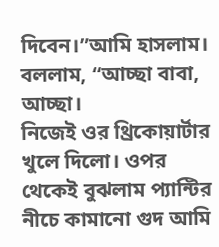দিবেন।”আমি হাসলাম। বললাম, “আচ্ছা বাবা, আচ্ছা।
নিজেই ওর থ্রিকোয়ার্টার খুলে দিলো। ওপর থেকেই বুঝলাম প্যান্টির নীচে কামানো গুদ আমি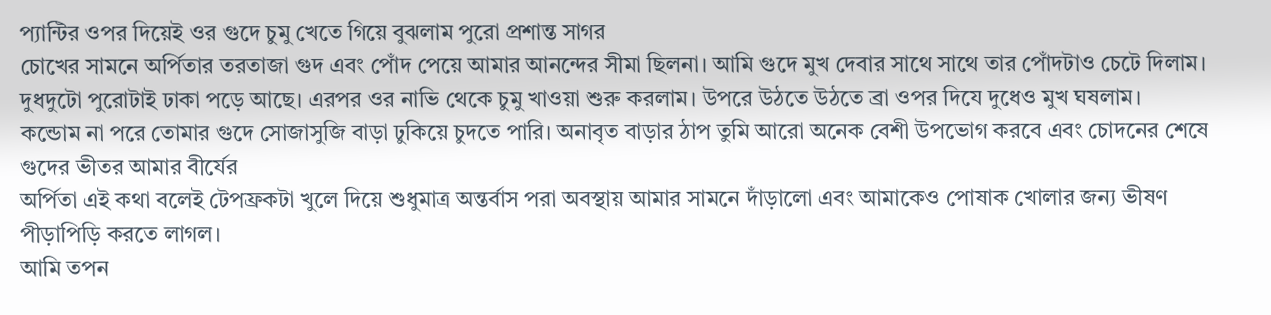প্যান্টির ওপর দিয়েই ওর গুদে চুমু খেতে গিয়ে বুঝলাম পুরো প্রশান্ত সাগর
চোখের সামনে অর্পিতার তরতাজা গুদ এবং পোঁদ পেয়ে আমার আনন্দের সীমা ছিলনা। আমি গুদে মুখ দেবার সাথে সাথে তার পোঁদটাও চেটে দিলাম।
দুধদুটো পুরোটাই ঢাকা পড়ে আছে। এরপর ওর নাভি থেকে চুমু খাওয়া শুরু করলাম। উপরে উঠতে উঠতে ব্রা ওপর দিযে দুধেও মুখ ঘষলাম।
কন্ডোম না পরে তোমার গুদে সোজাসুজি বাড়া ঢুকিয়ে চুদতে পারি। অনাবৃত বাড়ার ঠাপ তুমি আরো অনেক বেশী উপভোগ করবে এবং চোদনের শেষে গুদের ভীতর আমার বীর্যের
অর্পিতা এই কথা বলেই টেপফ্রকটা খুলে দিয়ে শুধুমাত্র অন্তর্বাস পরা অবস্থায় আমার সামনে দাঁড়ালো এবং আমাকেও পোষাক খোলার জন্য ভীষণ পীড়াপিড়ি করতে লাগল।
আমি তপন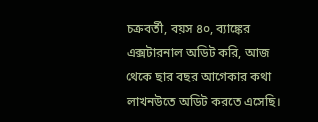চক্রবর্তী, বয়স ৪০, ব্যাঙ্কের এক্সটারনাল অডিট করি, আজ থেকে ছার বছর আগেকার কথা লাখনউতে অডিট করতে এসেছি।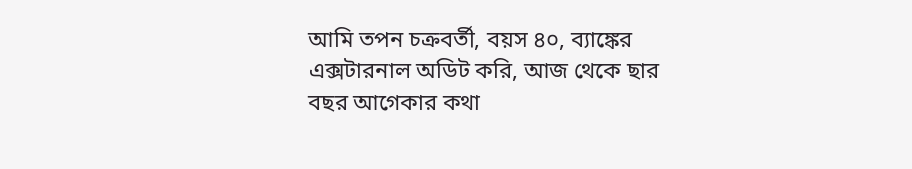আমি তপন চক্রবর্তী, বয়স ৪০, ব্যাঙ্কের এক্সটারনাল অডিট করি, আজ থেকে ছার বছর আগেকার কথা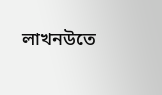লাখনউতে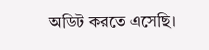অডিট করতে এসেছি।